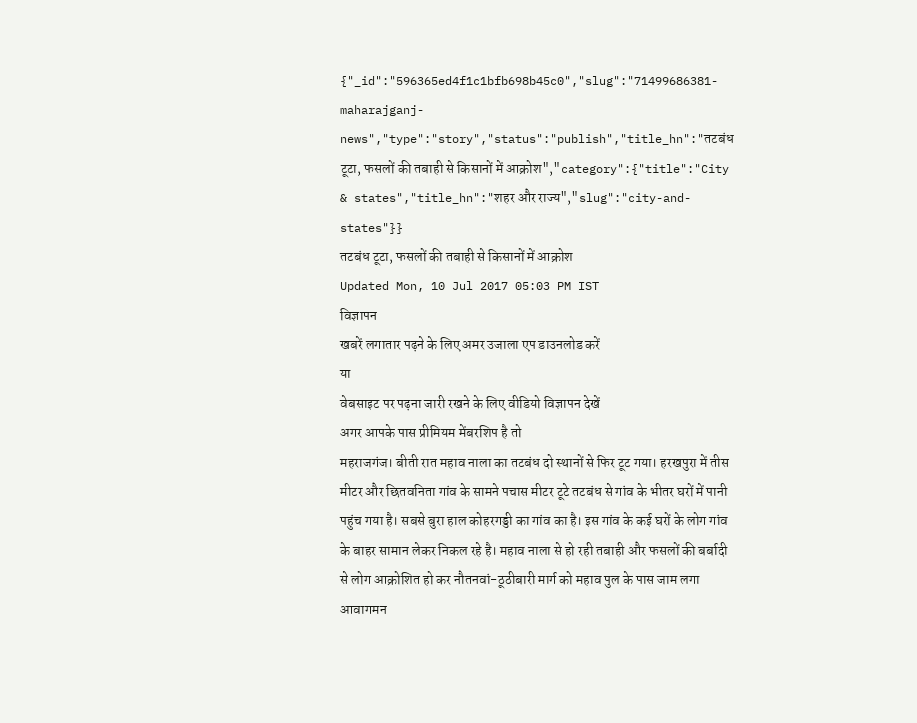{"_id":"596365ed4f1c1bfb698b45c0","slug":"71499686381-maharajganj-news","type":"story","status":"publish","title_hn":"तटबंध टूटा, फसलों की तबाही से किसानों में आक्रोश","category":{"title":"City & states","title_hn":"शहर और राज्य","slug":"city-and-states"}}
तटबंध टूटा, फसलों की तबाही से किसानों में आक्रोश
Updated Mon, 10 Jul 2017 05:03 PM IST
विज्ञापन
खबरें लगातार पढ़ने के लिए अमर उजाला एप डाउनलोड करें
या
वेबसाइट पर पढ़ना जारी रखने के लिए वीडियो विज्ञापन देखें
अगर आपके पास प्रीमियम मेंबरशिप है तो
महराजगंज। बीती रात महाव नाला का तटबंध दो स्थानों से फिर टूट गया। हरखपुरा में तीस मीटर और छितवनिता गांव के सामने पचास मीटर टूटे तटबंध से गांव के भीतर घरों में पानी पहुंच गया है। सबसे बुरा हाल कोहरगड्डी का गांव का है। इस गांव के कई घरों के लोग गांव के बाहर सामान लेकर निकल रहे है। महाव नाला से हो रही तबाही और फसलों की बर्बादी से लोग आक्रोशित हो कर नौतनवां-ठूठीबारी मार्ग को महाव पुल के पास जाम लगा आवागमन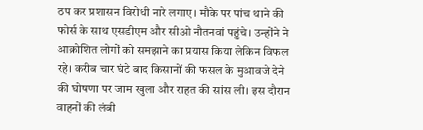ठप कर प्रशासन विरोधी नारे लगाए। मौके पर पांच थाने की फोर्स के साथ एसडीएम और सीओ नौतनवां पहुंचे। उन्होंने ने आक्रोशित लोगों को समझाने का प्रयास किया लेकिन विफल रहे। करीब चार घंटे बाद किसानों की फसल के मुआवजे देने की घोषणा पर जाम खुला और राहत की सांस ली। इस दौरान वाहनों की लंबी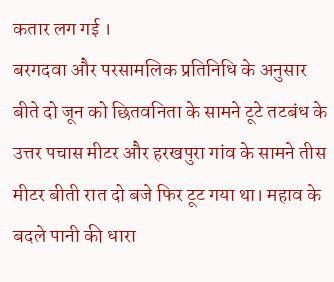कतार लग गई ।
बरगदवा और परसामलिक प्रतिनिधि के अनुसार बीते दो जून को छितवनिता के सामने टूटे तटबंध के उत्तर पचास मीटर और हरखपुरा गांव के सामने तीस मीटर बीती रात दो बजे फिर टूट गया था। महाव के बदले पानी की धारा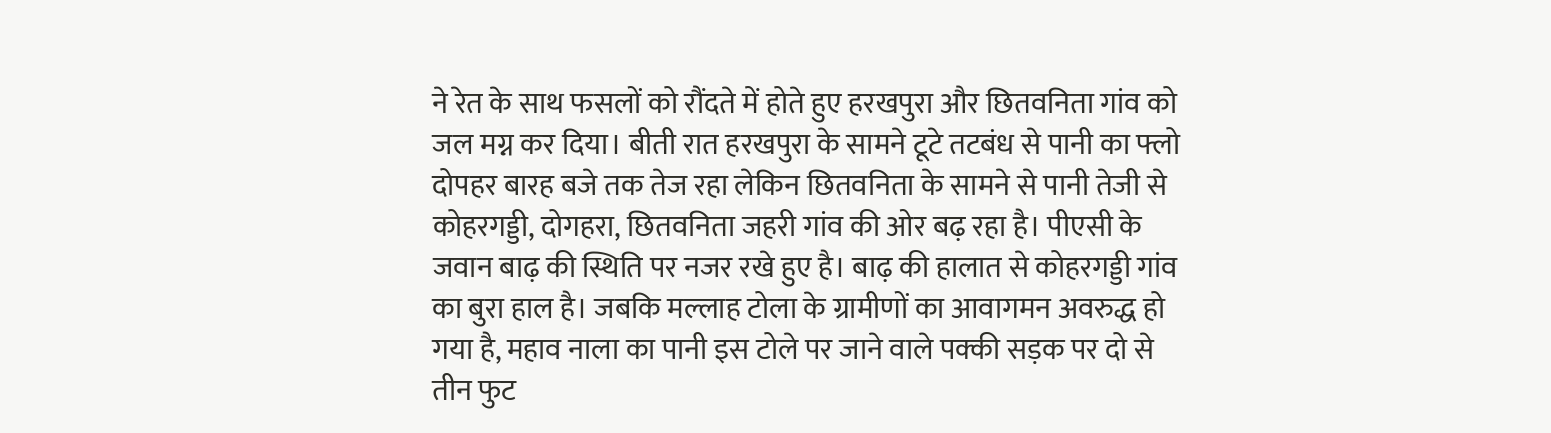ने रेत के साथ फसलों को रौंदते में होते हुए हरखपुरा और छितवनिता गांव को जल मग्न कर दिया। बीती रात हरखपुरा के सामने टूटे तटबंध से पानी का फ्लो दोपहर बारह बजे तक तेज रहा लेकिन छितवनिता के सामने से पानी तेजी से कोहरगड्डी, दोगहरा, छितवनिता जहरी गांव की ओर बढ़ रहा है। पीएसी के जवान बाढ़ की स्थिति पर नजर रखे हुए है। बाढ़ की हालात से कोहरगड्डी गांव का बुरा हाल है। जबकि मल्लाह टोला के ग्रामीणों का आवागमन अवरुद्ध हो गया है, महाव नाला का पानी इस टोले पर जाने वाले पक्की सड़क पर दो से तीन फुट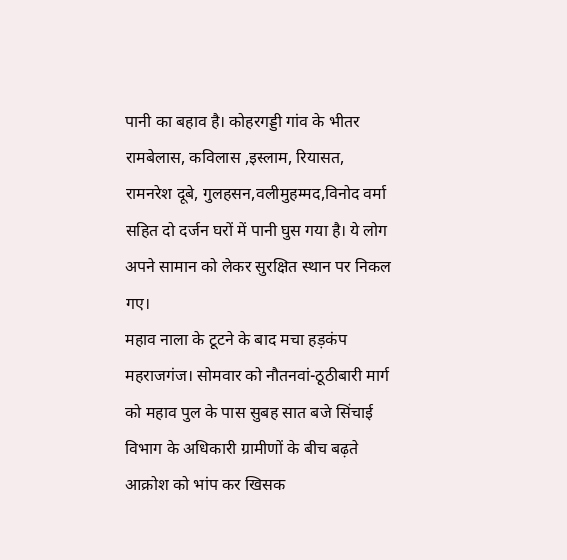पानी का बहाव है। कोहरगड्डी गांव के भीतर रामबेलास, कविलास ,इस्लाम, रियासत, रामनरेश दूबे, गुलहसन,वलीमुहम्मद,विनोद वर्मा सहित दो दर्जन घरों में पानी घुस गया है। ये लोग अपने सामान को लेकर सुरक्षित स्थान पर निकल गए।
महाव नाला के टूटने के बाद मचा हड़कंप
महराजगंज। सोमवार को नौतनवां-ठूठीबारी मार्ग को महाव पुल के पास सुबह सात बजे सिंचाई विभाग के अधिकारी ग्रामीणों के बीच बढ़ते आक्रोश को भांप कर खिसक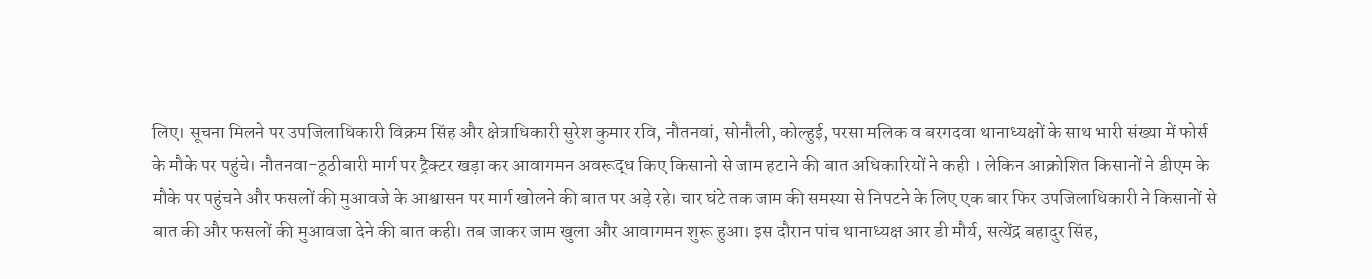लिए। सूचना मिलने पर उपजिलाधिकारी विक्रम सिंह और क्षेत्राधिकारी सुरेश कुमार रवि, नौतनवां, सोनौली, कोल्हुई, परसा मलिक व बरगदवा थानाध्यक्षों के साथ भारी संख्या में फोर्स के मौके पर पहुंचे। नौतनवा-ठूठीबारी मार्ग पर ट्रैक्टर खड़ा कर आवागमन अवरूद्ध किए किसानो से जाम हटाने की बात अधिकारियों ने कही । लेकिन आक्रोशित किसानों ने डीएम के मौके पर पहुंचने और फसलों की मुआवजे के आश्वासन पर मार्ग खोलने की बात पर अड़े रहे। चार घंटे तक जाम की समस्या से निपटने के लिए एक बार फिर उपजिलाधिकारी ने किसानों से बात की और फसलों की मुआवजा देने की बात कही। तब जाकर जाम खुला और आवागमन शुरू हुआ। इस दौरान पांच थानाध्यक्ष आर डी मौर्य, सत्येंद्र बहादुर सिंह,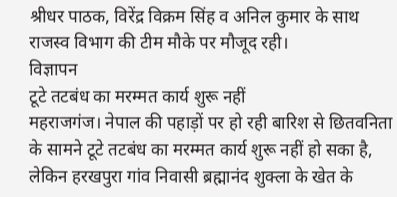श्रीधर पाठक, विरेंद्र विक्रम सिंह व अनिल कुमार के साथ राजस्व विभाग की टीम मौके पर मौजूद रही।
विज्ञापन
टूटे तटबंध का मरम्मत कार्य शुरू नहीं
महराजगंज। नेपाल की पहाड़ों पर हो रही बारिश से छितवनिता के सामने टूटे तटबंध का मरम्मत कार्य शुरू नहीं हो सका है, लेकिन हरखपुरा गांव निवासी ब्रह्मानंद शुक्ला के खेत के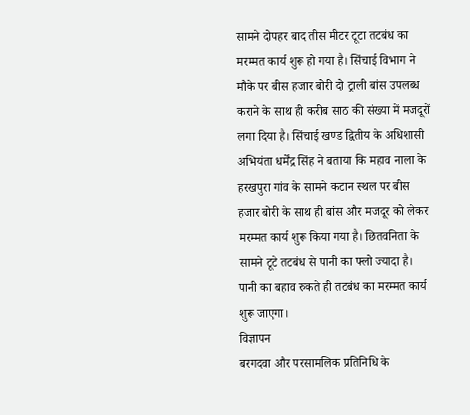सामने दोपहर बाद तीस मीटर टूटा तटबंध का मरम्मत कार्य शुरू हो गया है। सिंचाई विभाग ने मौके पर बीस हजार बोरी दो ट्राली बांस उपलब्ध कराने के साथ ही करीब साठ की संख्या में मजदूरों लगा दिया है। सिंचाई खण्ड द्वितीय के अधिशासी अभियंता धर्मेंद्र सिंह ने बताया कि महाव नाला के हरखपुरा गांव के सामने कटान स्थल पर बीस हजार बोरी के साथ ही बांस और मजदूर को लेकर मरम्मत कार्य शुरू किया गया है। छितवनिता के सामने टूटे तटबंध से पानी का फ्लो ज्यादा है। पानी का बहाव रुकते ही तटबंध का मरम्मत कार्य शुरू जाएगा।
विज्ञापन
बरगदवा और परसामलिक प्रतिनिधि के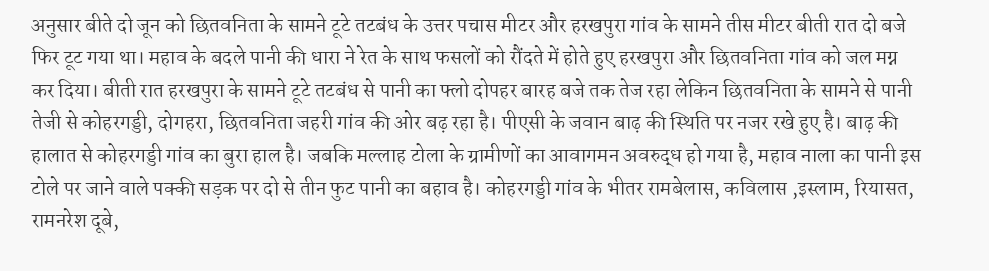अनुसार बीते दो जून को छितवनिता के सामने टूटे तटबंध के उत्तर पचास मीटर और हरखपुरा गांव के सामने तीस मीटर बीती रात दो बजे फिर टूट गया था। महाव के बदले पानी की धारा ने रेत के साथ फसलों को रौंदते में होते हुए हरखपुरा और छितवनिता गांव को जल मग्न कर दिया। बीती रात हरखपुरा के सामने टूटे तटबंध से पानी का फ्लो दोपहर बारह बजे तक तेज रहा लेकिन छितवनिता के सामने से पानी तेजी से कोहरगड्डी, दोगहरा, छितवनिता जहरी गांव की ओर बढ़ रहा है। पीएसी के जवान बाढ़ की स्थिति पर नजर रखे हुए है। बाढ़ की हालात से कोहरगड्डी गांव का बुरा हाल है। जबकि मल्लाह टोला के ग्रामीणों का आवागमन अवरुद्ध हो गया है, महाव नाला का पानी इस टोले पर जाने वाले पक्की सड़क पर दो से तीन फुट पानी का बहाव है। कोहरगड्डी गांव के भीतर रामबेलास, कविलास ,इस्लाम, रियासत, रामनरेश दूबे,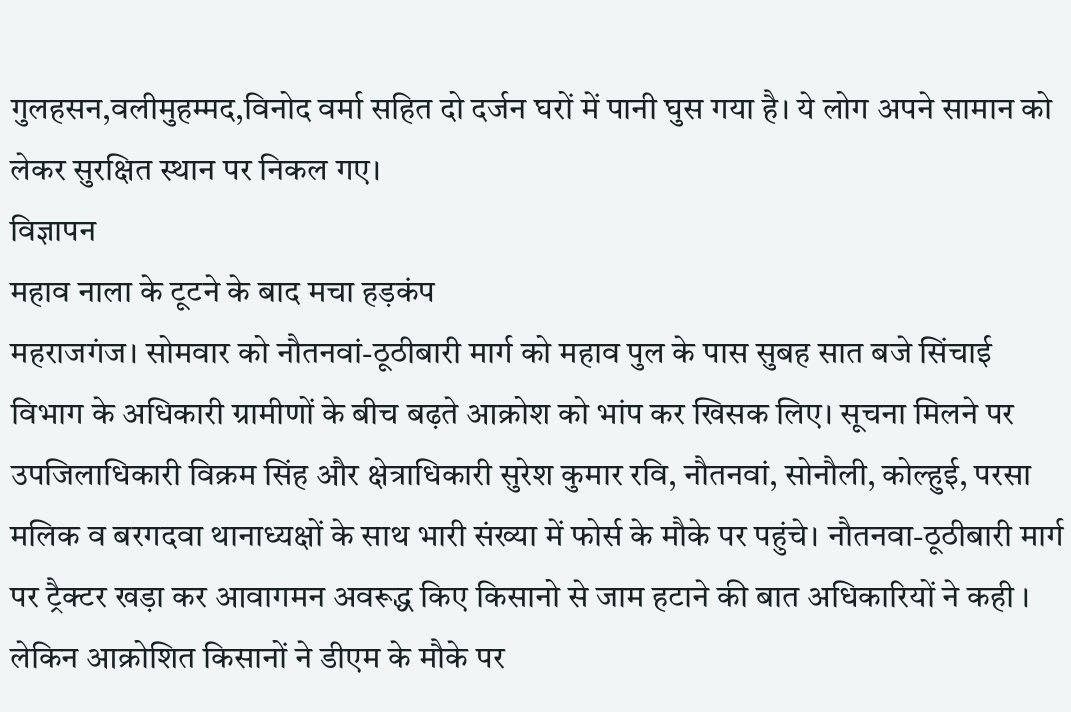गुलहसन,वलीमुहम्मद,विनोद वर्मा सहित दो दर्जन घरों में पानी घुस गया है। ये लोग अपने सामान को लेकर सुरक्षित स्थान पर निकल गए।
विज्ञापन
महाव नाला के टूटने के बाद मचा हड़कंप
महराजगंज। सोमवार को नौतनवां-ठूठीबारी मार्ग को महाव पुल के पास सुबह सात बजे सिंचाई विभाग के अधिकारी ग्रामीणों के बीच बढ़ते आक्रोश को भांप कर खिसक लिए। सूचना मिलने पर उपजिलाधिकारी विक्रम सिंह और क्षेत्राधिकारी सुरेश कुमार रवि, नौतनवां, सोनौली, कोल्हुई, परसा मलिक व बरगदवा थानाध्यक्षों के साथ भारी संख्या में फोर्स के मौके पर पहुंचे। नौतनवा-ठूठीबारी मार्ग पर ट्रैक्टर खड़ा कर आवागमन अवरूद्ध किए किसानो से जाम हटाने की बात अधिकारियों ने कही । लेकिन आक्रोशित किसानों ने डीएम के मौके पर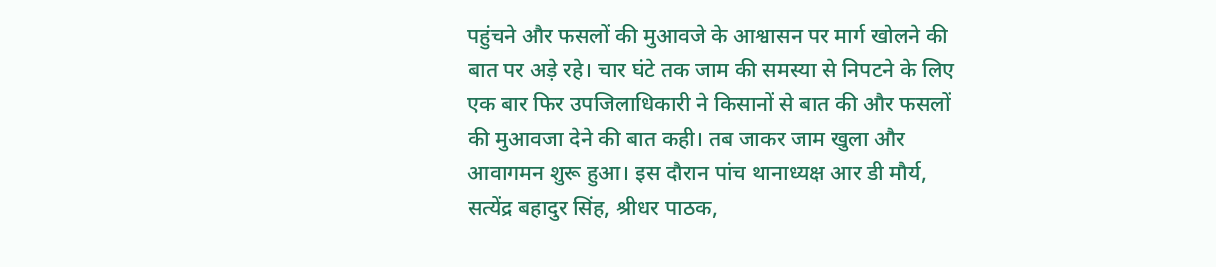पहुंचने और फसलों की मुआवजे के आश्वासन पर मार्ग खोलने की बात पर अड़े रहे। चार घंटे तक जाम की समस्या से निपटने के लिए एक बार फिर उपजिलाधिकारी ने किसानों से बात की और फसलों की मुआवजा देने की बात कही। तब जाकर जाम खुला और आवागमन शुरू हुआ। इस दौरान पांच थानाध्यक्ष आर डी मौर्य, सत्येंद्र बहादुर सिंह, श्रीधर पाठक,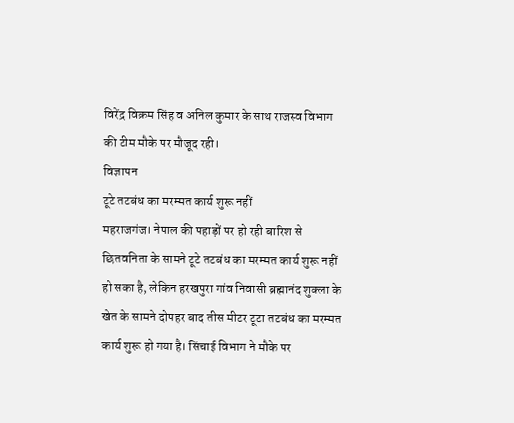विरेंद्र विक्रम सिंह व अनिल कुमार के साथ राजस्व विभाग की टीम मौके पर मौजूद रही।
विज्ञापन
टूटे तटबंध का मरम्मत कार्य शुरू नहीं
महराजगंज। नेपाल की पहाड़ों पर हो रही बारिश से छितवनिता के सामने टूटे तटबंध का मरम्मत कार्य शुरू नहीं हो सका है, लेकिन हरखपुरा गांव निवासी ब्रह्मानंद शुक्ला के खेत के सामने दोपहर बाद तीस मीटर टूटा तटबंध का मरम्मत कार्य शुरू हो गया है। सिंचाई विभाग ने मौके पर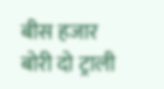बीस हजार बोरी दो ट्राली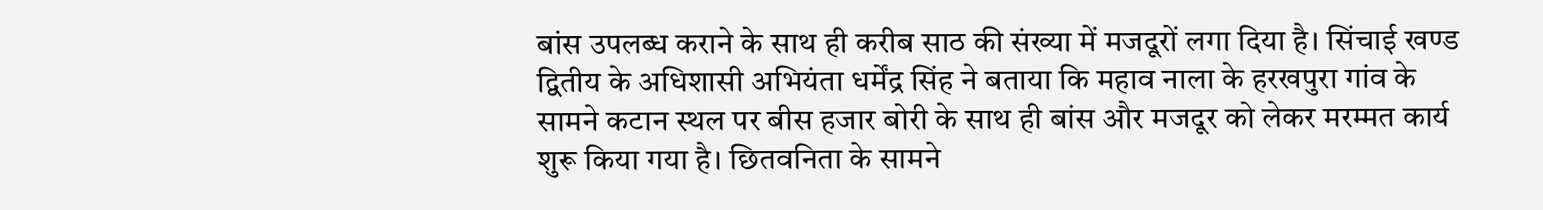बांस उपलब्ध कराने के साथ ही करीब साठ की संख्या में मजदूरों लगा दिया है। सिंचाई खण्ड द्वितीय के अधिशासी अभियंता धर्मेंद्र सिंह ने बताया कि महाव नाला के हरखपुरा गांव के सामने कटान स्थल पर बीस हजार बोरी के साथ ही बांस और मजदूर को लेकर मरम्मत कार्य शुरू किया गया है। छितवनिता के सामने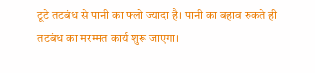टूटे तटबंध से पानी का फ्लो ज्यादा है। पानी का बहाव रुकते ही तटबंध का मरम्मत कार्य शुरू जाएगा।